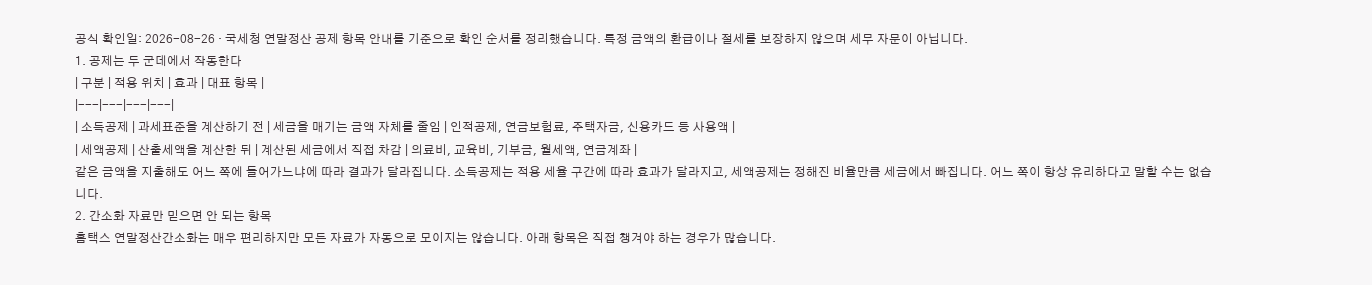공식 확인일: 2026-08-26 · 국세청 연말정산 공제 항목 안내를 기준으로 확인 순서를 정리했습니다. 특정 금액의 환급이나 절세를 보장하지 않으며 세무 자문이 아닙니다.
1. 공제는 두 군데에서 작동한다
| 구분 | 적용 위치 | 효과 | 대표 항목 |
|---|---|---|---|
| 소득공제 | 과세표준을 계산하기 전 | 세금을 매기는 금액 자체를 줄임 | 인적공제, 연금보험료, 주택자금, 신용카드 등 사용액 |
| 세액공제 | 산출세액을 계산한 뒤 | 계산된 세금에서 직접 차감 | 의료비, 교육비, 기부금, 월세액, 연금계좌 |
같은 금액을 지출해도 어느 쪽에 들어가느냐에 따라 결과가 달라집니다. 소득공제는 적용 세율 구간에 따라 효과가 달라지고, 세액공제는 정해진 비율만큼 세금에서 빠집니다. 어느 쪽이 항상 유리하다고 말할 수는 없습니다.
2. 간소화 자료만 믿으면 안 되는 항목
홈택스 연말정산간소화는 매우 편리하지만 모든 자료가 자동으로 모이지는 않습니다. 아래 항목은 직접 챙겨야 하는 경우가 많습니다.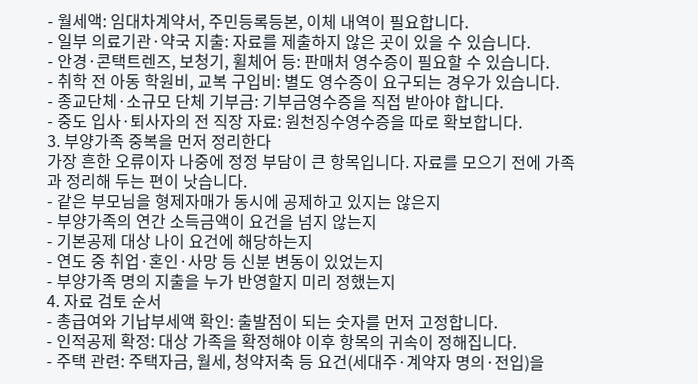- 월세액: 임대차계약서, 주민등록등본, 이체 내역이 필요합니다.
- 일부 의료기관·약국 지출: 자료를 제출하지 않은 곳이 있을 수 있습니다.
- 안경·콘택트렌즈, 보청기, 휠체어 등: 판매처 영수증이 필요할 수 있습니다.
- 취학 전 아동 학원비, 교복 구입비: 별도 영수증이 요구되는 경우가 있습니다.
- 종교단체·소규모 단체 기부금: 기부금영수증을 직접 받아야 합니다.
- 중도 입사·퇴사자의 전 직장 자료: 원천징수영수증을 따로 확보합니다.
3. 부양가족 중복을 먼저 정리한다
가장 흔한 오류이자 나중에 정정 부담이 큰 항목입니다. 자료를 모으기 전에 가족과 정리해 두는 편이 낫습니다.
- 같은 부모님을 형제자매가 동시에 공제하고 있지는 않은지
- 부양가족의 연간 소득금액이 요건을 넘지 않는지
- 기본공제 대상 나이 요건에 해당하는지
- 연도 중 취업·혼인·사망 등 신분 변동이 있었는지
- 부양가족 명의 지출을 누가 반영할지 미리 정했는지
4. 자료 검토 순서
- 총급여와 기납부세액 확인: 출발점이 되는 숫자를 먼저 고정합니다.
- 인적공제 확정: 대상 가족을 확정해야 이후 항목의 귀속이 정해집니다.
- 주택 관련: 주택자금, 월세, 청약저축 등 요건(세대주·계약자 명의·전입)을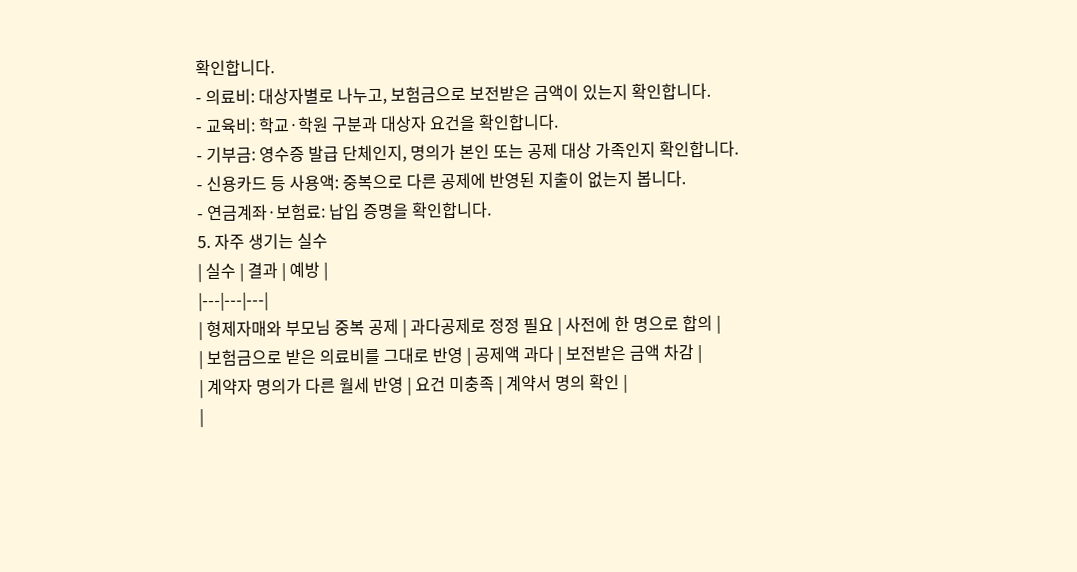확인합니다.
- 의료비: 대상자별로 나누고, 보험금으로 보전받은 금액이 있는지 확인합니다.
- 교육비: 학교·학원 구분과 대상자 요건을 확인합니다.
- 기부금: 영수증 발급 단체인지, 명의가 본인 또는 공제 대상 가족인지 확인합니다.
- 신용카드 등 사용액: 중복으로 다른 공제에 반영된 지출이 없는지 봅니다.
- 연금계좌·보험료: 납입 증명을 확인합니다.
5. 자주 생기는 실수
| 실수 | 결과 | 예방 |
|---|---|---|
| 형제자매와 부모님 중복 공제 | 과다공제로 정정 필요 | 사전에 한 명으로 합의 |
| 보험금으로 받은 의료비를 그대로 반영 | 공제액 과다 | 보전받은 금액 차감 |
| 계약자 명의가 다른 월세 반영 | 요건 미충족 | 계약서 명의 확인 |
|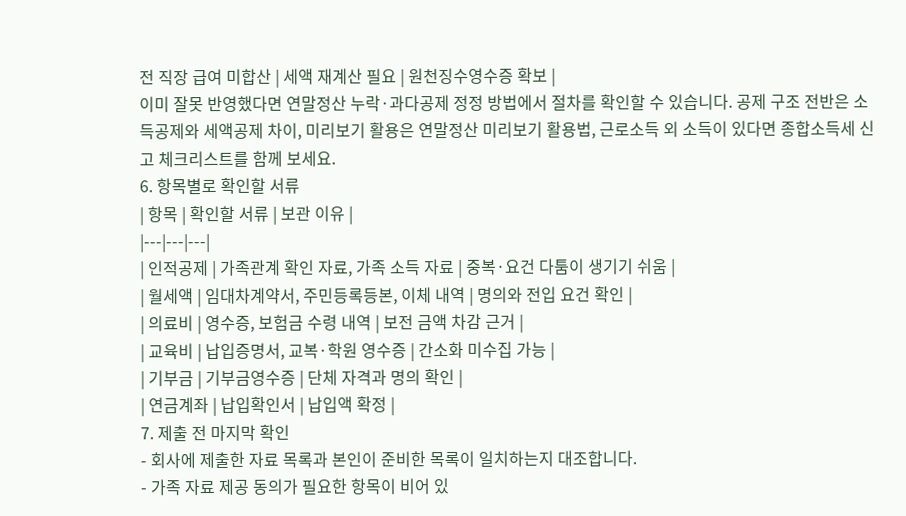전 직장 급여 미합산 | 세액 재계산 필요 | 원천징수영수증 확보 |
이미 잘못 반영했다면 연말정산 누락·과다공제 정정 방법에서 절차를 확인할 수 있습니다. 공제 구조 전반은 소득공제와 세액공제 차이, 미리보기 활용은 연말정산 미리보기 활용법, 근로소득 외 소득이 있다면 종합소득세 신고 체크리스트를 함께 보세요.
6. 항목별로 확인할 서류
| 항목 | 확인할 서류 | 보관 이유 |
|---|---|---|
| 인적공제 | 가족관계 확인 자료, 가족 소득 자료 | 중복·요건 다툼이 생기기 쉬움 |
| 월세액 | 임대차계약서, 주민등록등본, 이체 내역 | 명의와 전입 요건 확인 |
| 의료비 | 영수증, 보험금 수령 내역 | 보전 금액 차감 근거 |
| 교육비 | 납입증명서, 교복·학원 영수증 | 간소화 미수집 가능 |
| 기부금 | 기부금영수증 | 단체 자격과 명의 확인 |
| 연금계좌 | 납입확인서 | 납입액 확정 |
7. 제출 전 마지막 확인
- 회사에 제출한 자료 목록과 본인이 준비한 목록이 일치하는지 대조합니다.
- 가족 자료 제공 동의가 필요한 항목이 비어 있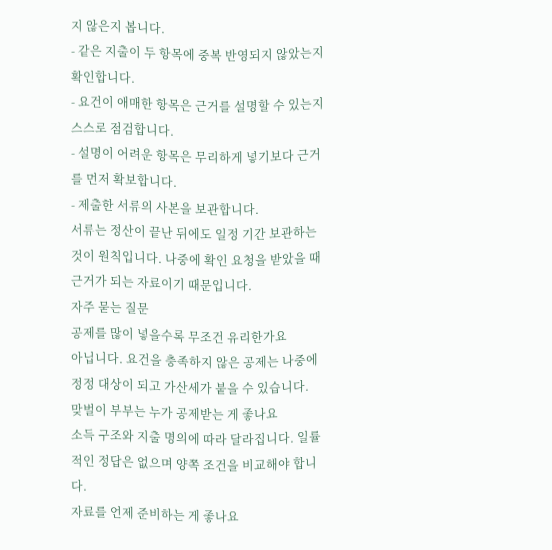지 않은지 봅니다.
- 같은 지출이 두 항목에 중복 반영되지 않았는지 확인합니다.
- 요건이 애매한 항목은 근거를 설명할 수 있는지 스스로 점검합니다.
- 설명이 어려운 항목은 무리하게 넣기보다 근거를 먼저 확보합니다.
- 제출한 서류의 사본을 보관합니다.
서류는 정산이 끝난 뒤에도 일정 기간 보관하는 것이 원칙입니다. 나중에 확인 요청을 받았을 때 근거가 되는 자료이기 때문입니다.
자주 묻는 질문
공제를 많이 넣을수록 무조건 유리한가요
아닙니다. 요건을 충족하지 않은 공제는 나중에 정정 대상이 되고 가산세가 붙을 수 있습니다.
맞벌이 부부는 누가 공제받는 게 좋나요
소득 구조와 지출 명의에 따라 달라집니다. 일률적인 정답은 없으며 양쪽 조건을 비교해야 합니다.
자료를 언제 준비하는 게 좋나요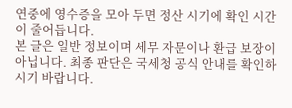연중에 영수증을 모아 두면 정산 시기에 확인 시간이 줄어듭니다.
본 글은 일반 정보이며 세무 자문이나 환급 보장이 아닙니다. 최종 판단은 국세청 공식 안내를 확인하시기 바랍니다.